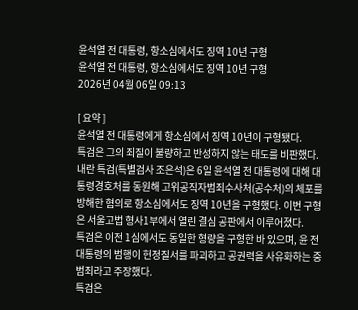윤석열 전 대통령, 항소심에서도 징역 10년 구형
윤석열 전 대통령, 항소심에서도 징역 10년 구형
2026년 04월 06일 09:13

[ 요약 ]
윤석열 전 대통령에게 항소심에서 징역 10년이 구형됐다.
특검은 그의 죄질이 불량하고 반성하지 않는 태도를 비판했다.
내란 특검(특별검사 조은석)은 6일 윤석열 전 대통령에 대해 대통령경호처를 동원해 고위공직자범죄수사처(공수처)의 체포를 방해한 혐의로 항소심에서도 징역 10년을 구형했다. 이번 구형은 서울고법 형사1부에서 열린 결심 공판에서 이루어졌다.
특검은 이전 1심에서도 동일한 형량을 구형한 바 있으며, 윤 전 대통령의 범행이 헌정질서를 파괴하고 공권력을 사유화하는 중범죄라고 주장했다.
특검은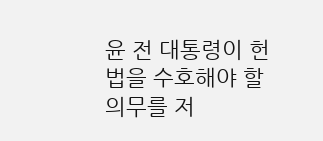윤 전 대통령이 헌법을 수호해야 할 의무를 저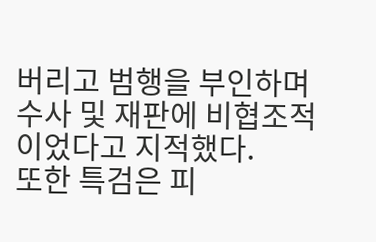버리고 범행을 부인하며 수사 및 재판에 비협조적이었다고 지적했다.
또한 특검은 피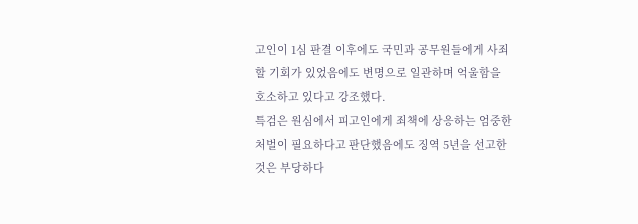고인이 1심 판결 이후에도 국민과 공무원들에게 사죄할 기회가 있었음에도 변명으로 일관하며 억울함을 호소하고 있다고 강조했다.
특검은 원심에서 피고인에게 죄책에 상응하는 엄중한 처벌이 필요하다고 판단했음에도 징역 5년을 선고한 것은 부당하다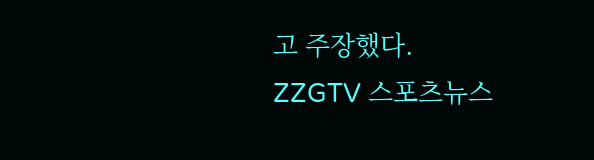고 주장했다.
ZZGTV 스포츠뉴스